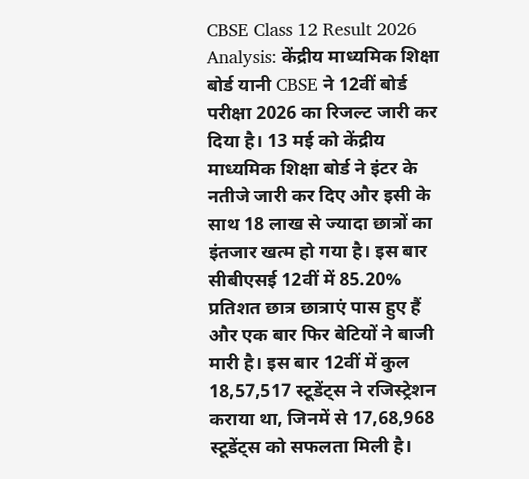CBSE Class 12 Result 2026 Analysis: केंद्रीय माध्यमिक शिक्षा बोर्ड यानी CBSE ने 12वीं बोर्ड परीक्षा 2026 का रिजल्ट जारी कर दिया है। 13 मई को केंद्रीय माध्यमिक शिक्षा बोर्ड ने इंटर के नतीजे जारी कर दिए और इसी के साथ 18 लाख से ज्यादा छात्रों का इंतजार खत्म हो गया है। इस बार सीबीएसई 12वीं में 85.20% प्रतिशत छात्र छात्राएं पास हुए हैं और एक बार फिर बेटियों ने बाजी मारी है। इस बार 12वीं में कुल 18,57,517 स्टूडेंट्स ने रजिस्ट्रेशन कराया था, जिनमें से 17,68,968 स्टूडेंट्स को सफलता मिली है।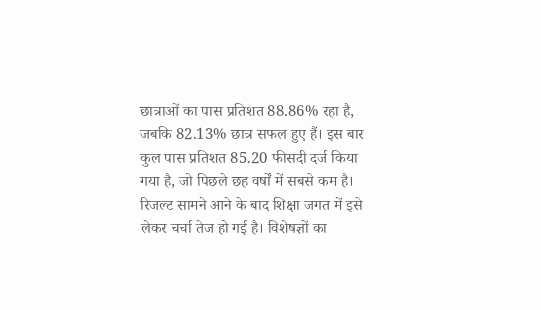छात्राओं का पास प्रतिशत 88.86% रहा है, जबकि 82.13% छात्र सफल हुए हैं। इस बार कुल पास प्रतिशत 85.20 फीसदी दर्ज किया गया है, जो पिछले छह वर्षों में सबसे कम है। रिजल्ट सामने आने के बाद शिक्षा जगत में इसे लेकर चर्चा तेज हो गई है। विशेषज्ञों का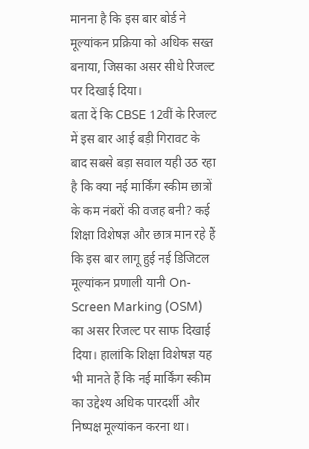मानना है कि इस बार बोर्ड ने मूल्यांकन प्रक्रिया को अधिक सख्त बनाया, जिसका असर सीधे रिजल्ट पर दिखाई दिया।
बता दें कि CBSE 12वीं के रिजल्ट में इस बार आई बड़ी गिरावट के बाद सबसे बड़ा सवाल यही उठ रहा है कि क्या नई मार्किंग स्कीम छात्रों के कम नंबरों की वजह बनी? कई शिक्षा विशेषज्ञ और छात्र मान रहे हैं कि इस बार लागू हुई नई डिजिटल मूल्यांकन प्रणाली यानी On-Screen Marking (OSM) का असर रिजल्ट पर साफ दिखाई दिया। हालांकि शिक्षा विशेषज्ञ यह भी मानते हैं कि नई मार्किंग स्कीम का उद्देश्य अधिक पारदर्शी और निष्पक्ष मूल्यांकन करना था।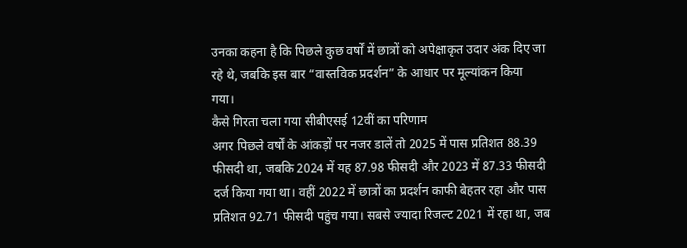उनका कहना है कि पिछले कुछ वर्षों में छात्रों को अपेक्षाकृत उदार अंक दिए जा रहे थे, जबकि इस बार “वास्तविक प्रदर्शन” के आधार पर मूल्यांकन किया गया।
कैसे गिरता चला गया सीबीएसई 12वीं का परिणाम
अगर पिछले वर्षों के आंकड़ों पर नजर डालें तो 2025 में पास प्रतिशत 88.39 फीसदी था, जबकि 2024 में यह 87.98 फीसदी और 2023 में 87.33 फीसदी दर्ज किया गया था। वहीं 2022 में छात्रों का प्रदर्शन काफी बेहतर रहा और पास प्रतिशत 92.71 फीसदी पहुंच गया। सबसे ज्यादा रिजल्ट 2021 में रहा था, जब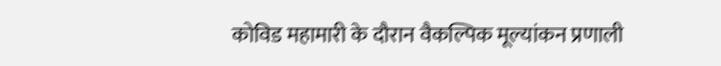कोविड महामारी के दौरान वैकल्पिक मूल्यांकन प्रणाली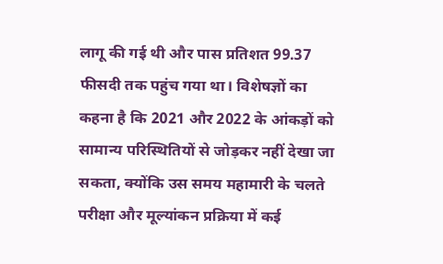लागू की गई थी और पास प्रतिशत 99.37 फीसदी तक पहुंच गया था। विशेषज्ञों का कहना है कि 2021 और 2022 के आंकड़ों को सामान्य परिस्थितियों से जोड़कर नहीं देखा जा सकता, क्योंकि उस समय महामारी के चलते परीक्षा और मूल्यांकन प्रक्रिया में कई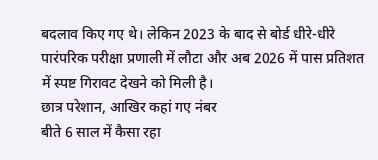बदलाव किए गए थे। लेकिन 2023 के बाद से बोर्ड धीरे-धीरे पारंपरिक परीक्षा प्रणाली में लौटा और अब 2026 में पास प्रतिशत में स्पष्ट गिरावट देखने को मिली है।
छात्र परेशान, आखिर कहां गए नंबर
बीते 6 साल में कैसा रहा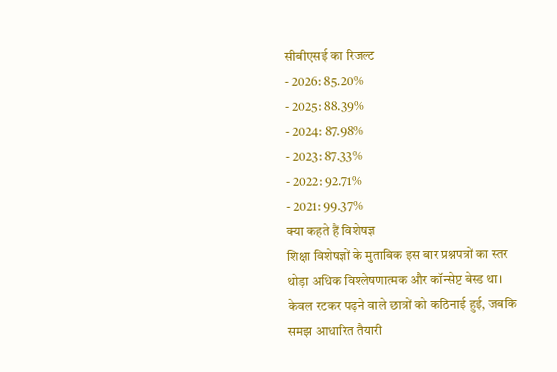सीबीएसई का रिजल्ट
- 2026: 85.20%
- 2025: 88.39%
- 2024: 87.98%
- 2023: 87.33%
- 2022: 92.71%
- 2021: 99.37%
क्या कहते हैं विशेषज्ञ
शिक्षा विशेषज्ञों के मुताबिक इस बार प्रश्नपत्रों का स्तर थोड़ा अधिक विश्लेषणात्मक और कॉन्सेप्ट बेस्ड था। केवल रटकर पढ़ने वाले छात्रों को कठिनाई हुई, जबकि समझ आधारित तैयारी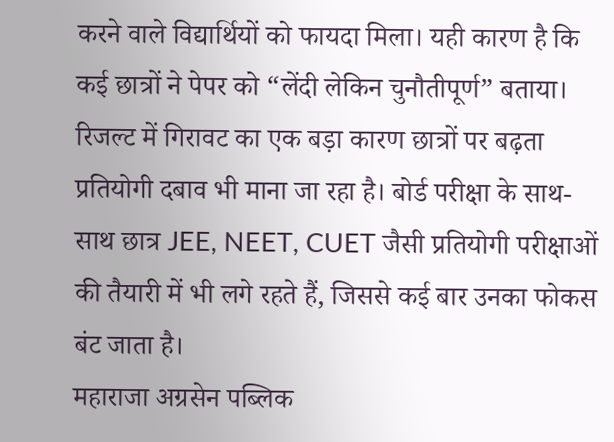करने वाले विद्यार्थियों को फायदा मिला। यही कारण है कि कई छात्रों ने पेपर को “लेंदी लेकिन चुनौतीपूर्ण” बताया। रिजल्ट में गिरावट का एक बड़ा कारण छात्रों पर बढ़ता प्रतियोगी दबाव भी माना जा रहा है। बोर्ड परीक्षा के साथ-साथ छात्र JEE, NEET, CUET जैसी प्रतियोगी परीक्षाओं की तैयारी में भी लगे रहते हैं, जिससे कई बार उनका फोकस बंट जाता है।
महाराजा अग्रसेन पब्लिक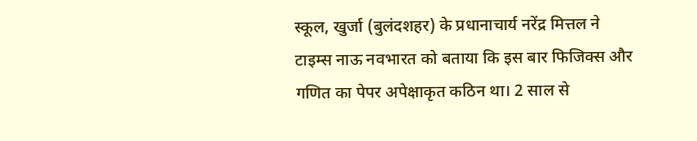स्कूल, खुर्जा (बुलंदशहर) के प्रधानाचार्य नरेंद्र मित्तल ने टाइम्स नाऊ नवभारत को बताया कि इस बार फिजिक्स और गणित का पेपर अपेक्षाकृत कठिन था। 2 साल से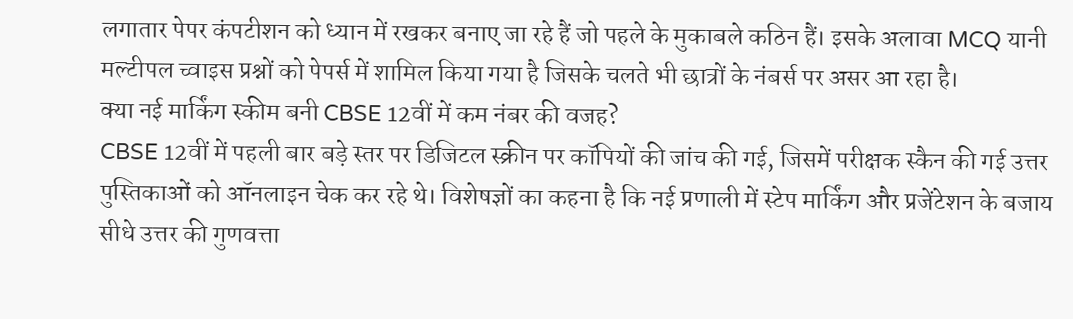लगातार पेपर कंपटीशन को ध्यान में रखकर बनाए जा रहे हैं जो पहले के मुकाबले कठिन हैं। इसके अलावा MCQ यानी मल्टीपल च्वाइस प्रश्नों को पेपर्स में शामिल किया गया है जिसके चलते भी छात्रों के नंबर्स पर असर आ रहा है।
क्या नई मार्किंग स्कीम बनी CBSE 12वीं में कम नंबर की वजह?
CBSE 12वीं में पहली बार बड़े स्तर पर डिजिटल स्क्रीन पर कॉपियों की जांच की गई, जिसमें परीक्षक स्कैन की गई उत्तर पुस्तिकाओं को ऑनलाइन चेक कर रहे थे। विशेषज्ञों का कहना है कि नई प्रणाली में स्टेप मार्किंग और प्रजेंटेशन के बजाय सीधे उत्तर की गुणवत्ता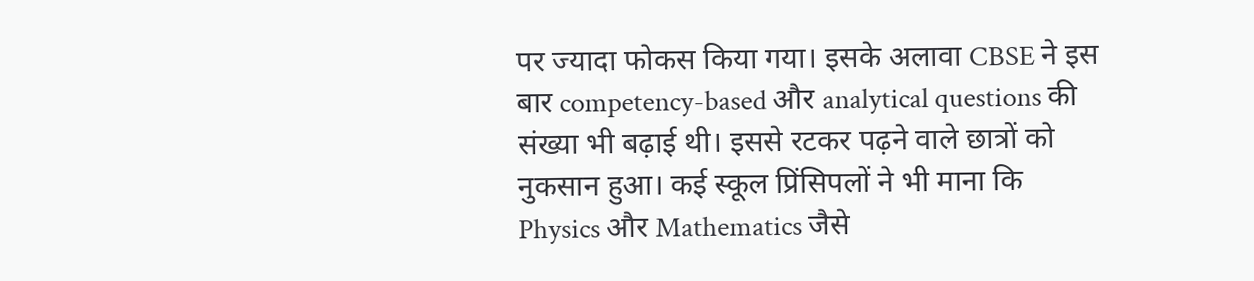पर ज्यादा फोकस किया गया। इसके अलावा CBSE ने इस बार competency-based और analytical questions की संख्या भी बढ़ाई थी। इससे रटकर पढ़ने वाले छात्रों को नुकसान हुआ। कई स्कूल प्रिंसिपलों ने भी माना कि Physics और Mathematics जैसे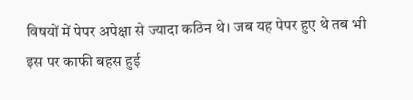विषयों में पेपर अपेक्षा से ज्यादा कठिन थे। जब यह पेपर हुए थे तब भी इस पर काफी बहस हुई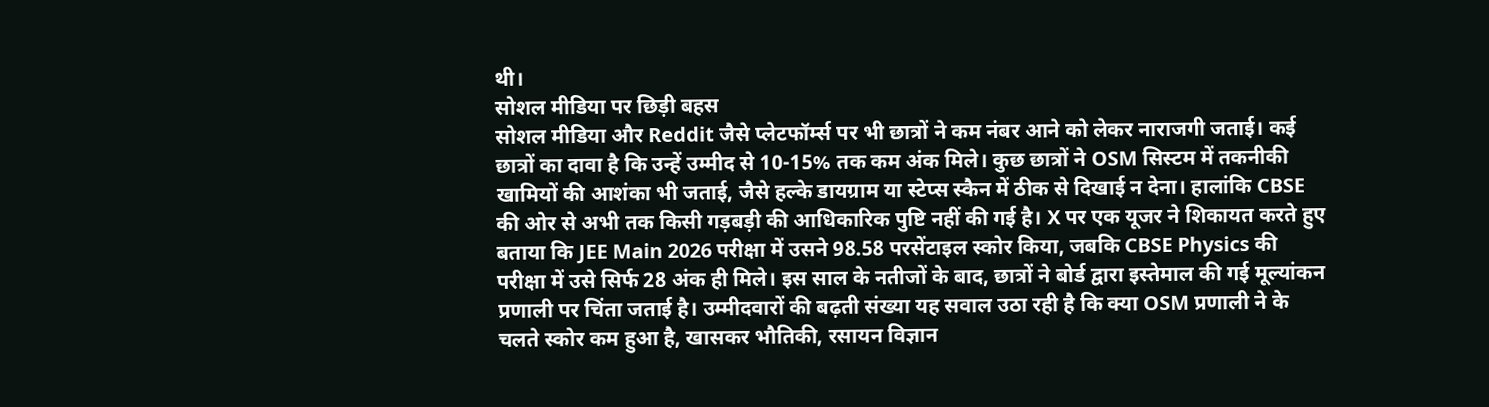थी।
सोशल मीडिया पर छिड़ी बहस
सोशल मीडिया और Reddit जैसे प्लेटफॉर्म्स पर भी छात्रों ने कम नंबर आने को लेकर नाराजगी जताई। कई छात्रों का दावा है कि उन्हें उम्मीद से 10-15% तक कम अंक मिले। कुछ छात्रों ने OSM सिस्टम में तकनीकी खामियों की आशंका भी जताई, जैसे हल्के डायग्राम या स्टेप्स स्कैन में ठीक से दिखाई न देना। हालांकि CBSE की ओर से अभी तक किसी गड़बड़ी की आधिकारिक पुष्टि नहीं की गई है। X पर एक यूजर ने शिकायत करते हुए बताया कि JEE Main 2026 परीक्षा में उसने 98.58 परसेंटाइल स्कोर किया, जबकि CBSE Physics की परीक्षा में उसे सिर्फ 28 अंक ही मिले। इस साल के नतीजों के बाद, छात्रों ने बोर्ड द्वारा इस्तेमाल की गई मूल्यांकन प्रणाली पर चिंता जताई है। उम्मीदवारों की बढ़ती संख्या यह सवाल उठा रही है कि क्या OSM प्रणाली ने के चलते स्कोर कम हुआ है, खासकर भौतिकी, रसायन विज्ञान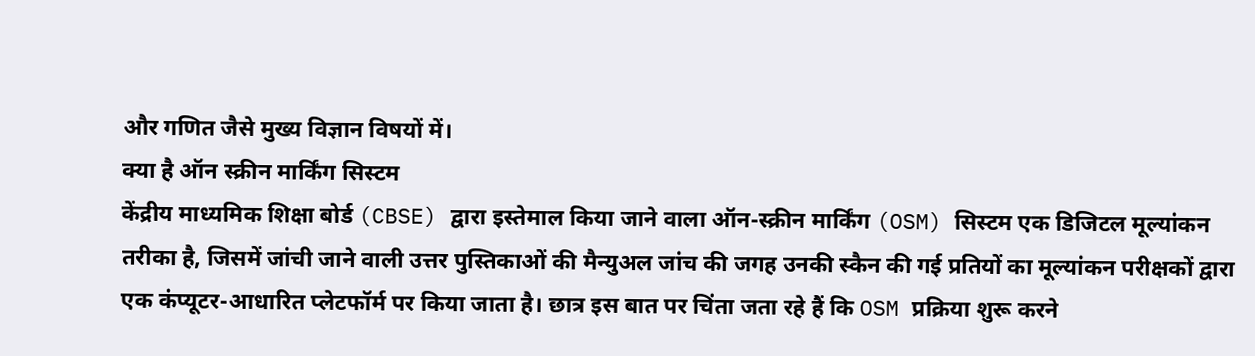और गणित जैसे मुख्य विज्ञान विषयों में।
क्या है ऑन स्क्रीन मार्किंग सिस्टम
केंद्रीय माध्यमिक शिक्षा बोर्ड (CBSE) द्वारा इस्तेमाल किया जाने वाला ऑन-स्क्रीन मार्किंग (OSM) सिस्टम एक डिजिटल मूल्यांकन तरीका है, जिसमें जांची जाने वाली उत्तर पुस्तिकाओं की मैन्युअल जांच की जगह उनकी स्कैन की गई प्रतियों का मूल्यांकन परीक्षकों द्वारा एक कंप्यूटर-आधारित प्लेटफॉर्म पर किया जाता है। छात्र इस बात पर चिंता जता रहे हैं कि OSM प्रक्रिया शुरू करने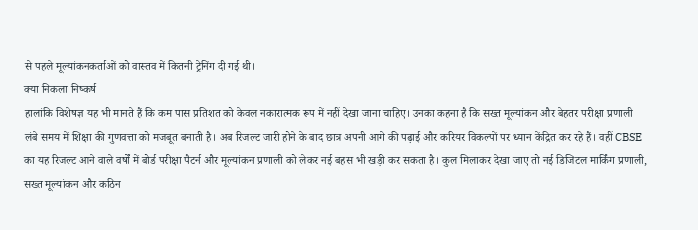से पहले मूल्यांकनकर्ताओं को वास्तव में कितनी ट्रेनिंग दी गई थी।
क्या निकला निष्कर्ष
हालांकि विशेषज्ञ यह भी मानते हैं कि कम पास प्रतिशत को केवल नकारात्मक रूप में नहीं देखा जाना चाहिए। उनका कहना है कि सख्त मूल्यांकन और बेहतर परीक्षा प्रणाली लंबे समय में शिक्षा की गुणवत्ता को मजबूत बनाती है। अब रिजल्ट जारी होने के बाद छात्र अपनी आगे की पढ़ाई और करियर विकल्पों पर ध्यान केंद्रित कर रहे हैं। वहीं CBSE का यह रिजल्ट आने वाले वर्षों में बोर्ड परीक्षा पैटर्न और मूल्यांकन प्रणाली को लेकर नई बहस भी खड़ी कर सकता है। कुल मिलाकर देखा जाए तो नई डिजिटल मार्किंग प्रणाली, सख्त मूल्यांकन और कठिन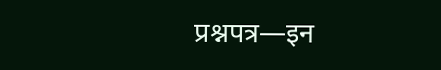प्रश्नपत्र—इन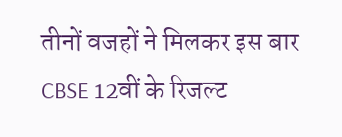तीनों वजहों ने मिलकर इस बार CBSE 12वीं के रिजल्ट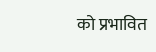को प्रभावित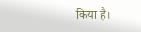किया है।